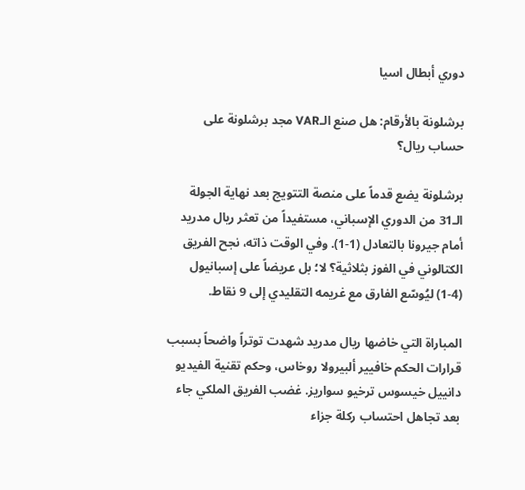دوري أبطال اسيا

برشلونة بالأرقام: هل صنع الـVAR مجد برشلونة على حساب ريال؟

برشلونة يضع قدماً على منصة التتويج بعد نهاية الجولة الـ31 من الدوري الإسباني، مستفيداً من تعثر ريال مدريد أمام جيرونا بالتعادل (1-1). وفي الوقت ذاته، نجح الفريق الكتالوني في الفوز بثلاثية؟ لا؛ بل عريضاً على إسبانيول (4-1) ليُوسّع الفارق مع غريمه التقليدي إلى 9 نقاط.

المباراة التي خاضها ريال مدريد شهدت توتراً واضحاً بسبب قرارات الحكم خافيير ألبيرولا روخاس، وحكم تقنية الفيديو دانييل خيسوس ترخيو سواريز. غضب الفريق الملكي جاء بعد تجاهل احتساب ركلة جزاء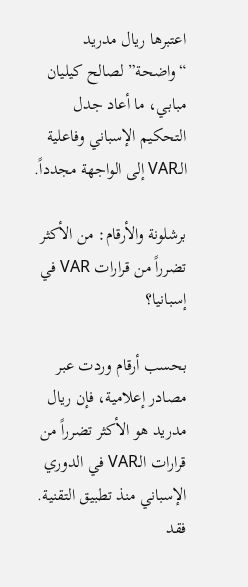اعتبرها ريال مدريد “واضحة” لصالح كيليان مبابي، ما أعاد جدل التحكيم الإسباني وفاعلية الـVAR إلى الواجهة مجدداً.

برشلونة والأرقام: من الأكثر تضرراً من قرارات VAR في إسبانيا؟

بحسب أرقام وردت عبر مصادر إعلامية، فإن ريال مدريد هو الأكثر تضرراً من قرارات الـVAR في الدوري الإسباني منذ تطبيق التقنية. فقد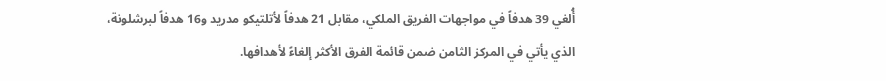أُلغي 39 هدفاً في مواجهات الفريق الملكي، مقابل 21 هدفاً لأتلتيكو مدريد و16 هدفاً لبرشلونة، الذي يأتي في المركز الثامن ضمن قائمة الفرق الأكثر إلغاءً لأهدافها.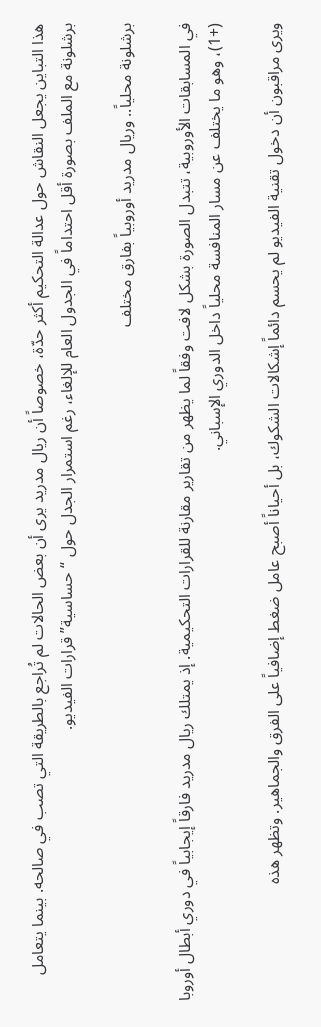هذا التباين يجعل النقاش حول عدالة التحكيم أكثر حدّة، خصوصاً أن ريال مدريد يرى أن بعض الحالات لم تُراجع بالطريقة التي تصب في صالحه. بينما يتعامل برشلونة مع الملف بصورة أقل احتداماً في الجدول العام للإلغاء، رغم استمرار الجدل حول “حساسية” قرارات الفيديو.

برشلونة محلياً.. وريال مدريد أوروبياً بفارق مختلف

في المسابقات الأوروبية، تتبدل الصورة بشكل لافت وفقاً لما يظهر من تقارير مقارنة للقرارات التحكيمية. إذ يمتلك ريال مدريد فارقاً إيجابياً في دوري أبطال أوروبا (+1)، وهو ما يختلف عن مسار المنافسة محلياً داخل الدوري الإسباني.

ويرى مراقبون أن دخول تقنية الفيديو لم يحسم دائماً إشكالات الشكوك، بل أحياناً أصبح عامل ضغط إضافياً على الفرق والجماهير. وتظهر هذه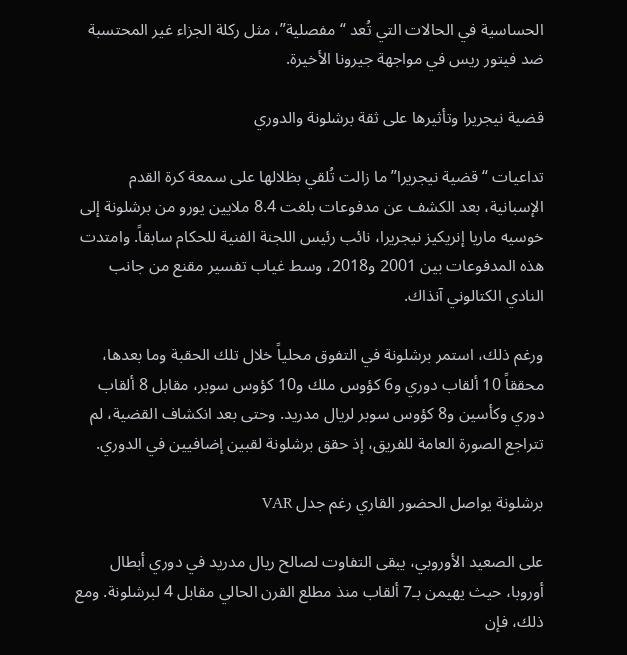الحساسية في الحالات التي تُعد “مفصلية”، مثل ركلة الجزاء غير المحتسبة ضد فيتور ريس في مواجهة جيرونا الأخيرة.

قضية نيجريرا وتأثيرها على ثقة برشلونة والدوري

تداعيات “قضية نيجريرا” ما زالت تُلقي بظلالها على سمعة كرة القدم الإسبانية، بعد الكشف عن مدفوعات بلغت 8.4 ملايين يورو من برشلونة إلى خوسيه ماريا إنريكيز نيجريرا، نائب رئيس اللجنة الفنية للحكام سابقاً. وامتدت هذه المدفوعات بين 2001 و2018، وسط غياب تفسير مقنع من جانب النادي الكتالوني آنذاك.

ورغم ذلك، استمر برشلونة في التفوق محلياً خلال تلك الحقبة وما بعدها، محققاً 10 ألقاب دوري و6 كؤوس ملك و10 كؤوس سوبر، مقابل 8 ألقاب دوري وكأسين و8 كؤوس سوبر لريال مدريد. وحتى بعد انكشاف القضية، لم تتراجع الصورة العامة للفريق، إذ حقق برشلونة لقبين إضافيين في الدوري.

برشلونة يواصل الحضور القاري رغم جدل VAR

على الصعيد الأوروبي، يبقى التفاوت لصالح ريال مدريد في دوري أبطال أوروبا، حيث يهيمن بـ7 ألقاب منذ مطلع القرن الحالي مقابل 4 لبرشلونة. ومع ذلك، فإن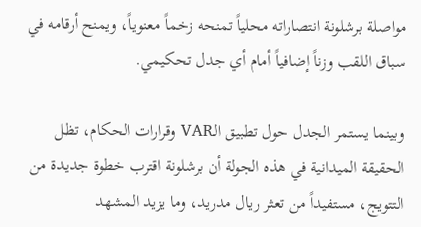مواصلة برشلونة انتصاراته محلياً تمنحه زخماً معنوياً، ويمنح أرقامه في سباق اللقب وزناً إضافياً أمام أي جدل تحكيمي.

وبينما يستمر الجدل حول تطبيق الـVAR وقرارات الحكام، تظل الحقيقة الميدانية في هذه الجولة أن برشلونة اقترب خطوة جديدة من التتويج، مستفيداً من تعثر ريال مدريد، وما يزيد المشهد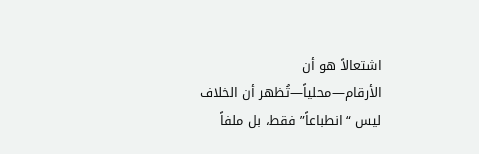اشتعالاً هو أن الأرقام—محلياً—تُظهر أن الخلاف ليس “انطباعاً” فقط، بل ملفاً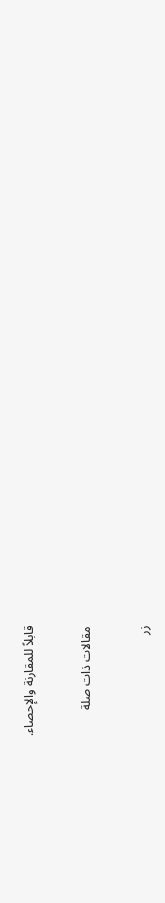قابلاً للمقارنة والإحصاء.

مقالات ذات صلة

زر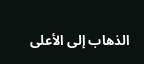الذهاب إلى الأعلى